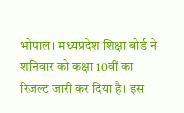भोपाल। मध्यप्रदेश शिक्षा बोर्ड ने शनिवार को कक्षा 10वीं का रिजल्ट जारी कर दिया है। इस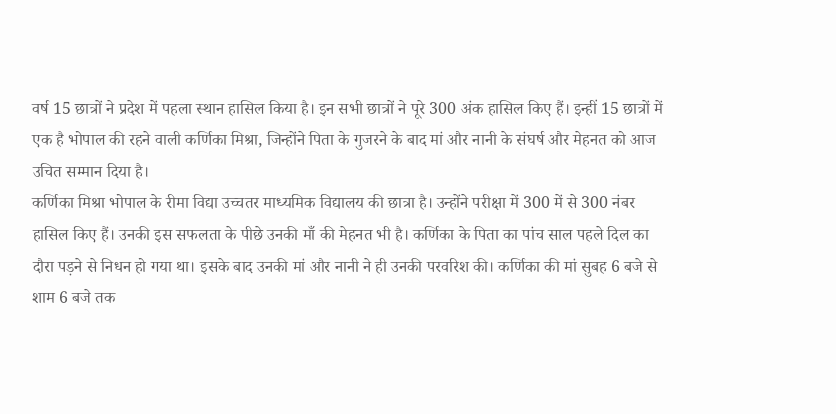वर्ष 15 छात्रों ने प्रदेश में पहला स्थान हासिल किया है। इन सभी छात्रों ने पूरे 300 अंक हासिल किए हैं। इन्हीं 15 छात्रों में एक है भोपाल की रहने वाली कर्णिका मिश्रा, जिन्होंने पिता के गुजरने के बाद मां और नानी के संघर्ष और मेहनत को आज उचित सम्मान दिया है।
कर्णिका मिश्रा भोपाल के रीमा विद्या उच्चतर माध्यमिक विद्यालय की छात्रा है। उन्होंने परीक्षा में 300 में से 300 नंबर हासिल किए हैं। उनकी इस सफलता के पीछे उनकी माँ की मेहनत भी है। कर्णिका के पिता का पांच साल पहले दिल का दौरा पड़ने से निधन हो गया था। इसके बाद उनकी मां और नानी ने ही उनकी परवरिश की। कर्णिका की मां सुबह 6 बजे से शाम 6 बजे तक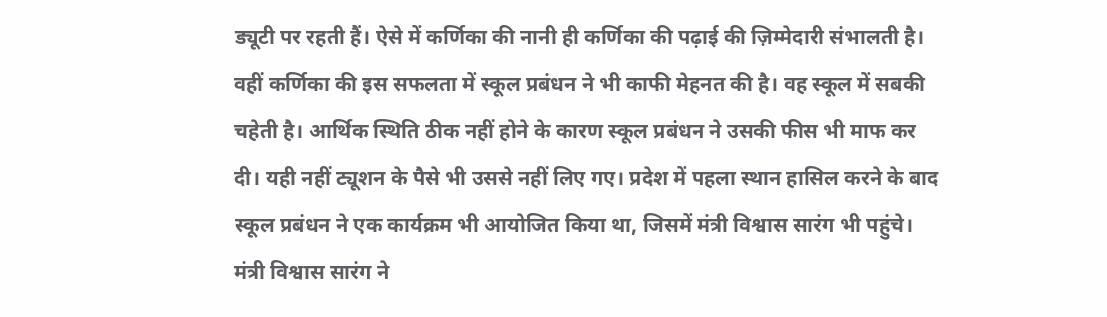ड्यूटी पर रहती हैं। ऐसे में कर्णिका की नानी ही कर्णिका की पढ़ाई की ज़िम्मेदारी संभालती है।
वहीं कर्णिका की इस सफलता में स्कूल प्रबंधन ने भी काफी मेहनत की है। वह स्कूल में सबकी चहेती है। आर्थिक स्थिति ठीक नहीं होने के कारण स्कूल प्रबंधन ने उसकी फीस भी माफ कर दी। यही नहीं ट्यूशन के पैसे भी उससे नहीं लिए गए। प्रदेश में पहला स्थान हासिल करने के बाद स्कूल प्रबंधन ने एक कार्यक्रम भी आयोजित किया था, जिसमें मंत्री विश्वास सारंग भी पहुंचे। मंत्री विश्वास सारंग ने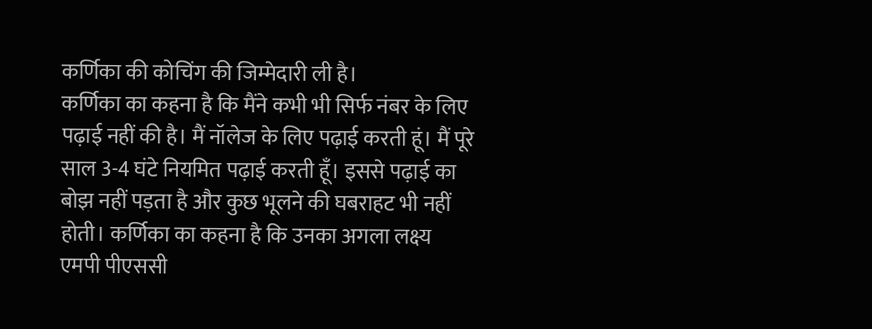कर्णिका की कोचिंग की जिम्मेदारी ली है।
कर्णिका का कहना है कि मैंने कभी भी सिर्फ नंबर के लिए पढ़ाई नहीं की है। मैं नॉलेज के लिए पढ़ाई करती हूं। मैं पूरे साल 3-4 घंटे नियमित पढ़ाई करती हूँ। इससे पढ़ाई का बोझ नहीं पड़ता है और कुछ भूलने की घबराहट भी नहीं होती। कर्णिका का कहना है कि उनका अगला लक्ष्य एमपी पीएससी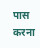पास करना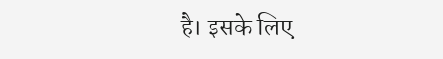है। इसके लिए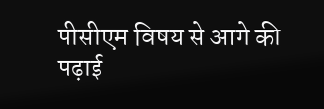पीसीएम विषय से आगे की पढ़ाई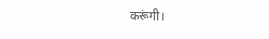करूंगी।